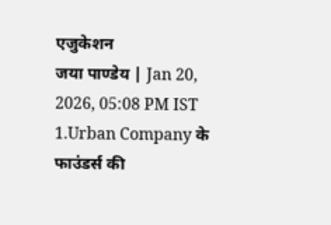एजुकेशन
जया पाण्डेय | Jan 20, 2026, 05:08 PM IST
1.Urban Company के फाउंडर्स की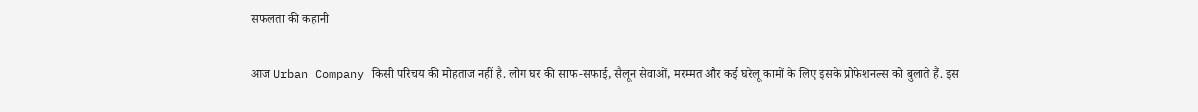सफलता की कहानी

आज Urban Company किसी परिचय की मोहताज नहीं है. लोग घर की साफ-सफाई, सैलून सेवाओं, मरम्मत और कई घरेलू कामों के लिए इसके प्रोफेशनल्स को बुलाते हैं. इस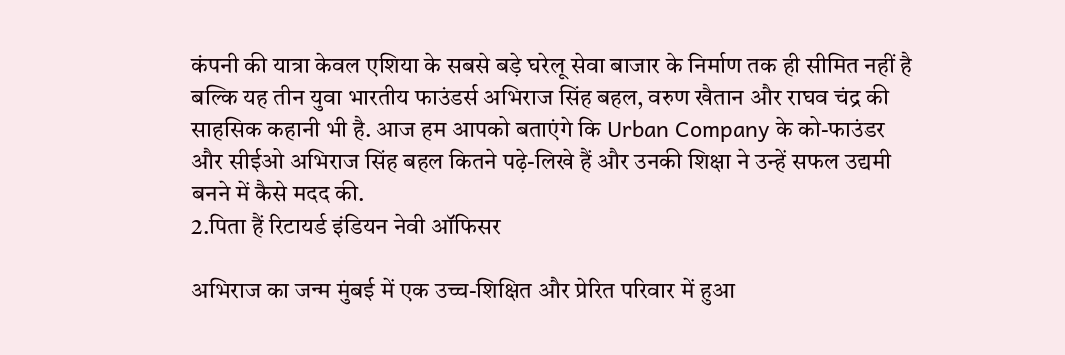कंपनी की यात्रा केवल एशिया के सबसे बड़े घरेलू सेवा बाजार के निर्माण तक ही सीमित नहीं है बल्कि यह तीन युवा भारतीय फाउंडर्स अभिराज सिंह बहल, वरुण खैतान और राघव चंद्र की साहसिक कहानी भी है. आज हम आपको बताएंगे कि Urban Company के को-फाउंडर और सीईओ अभिराज सिंह बहल कितने पढ़े-लिखे हैं और उनकी शिक्षा ने उन्हें सफल उद्यमी बनने में कैसे मदद की.
2.पिता हैं रिटायर्ड इंडियन नेवी ऑफिसर

अभिराज का जन्म मुंबई में एक उच्च-शिक्षित और प्रेरित परिवार में हुआ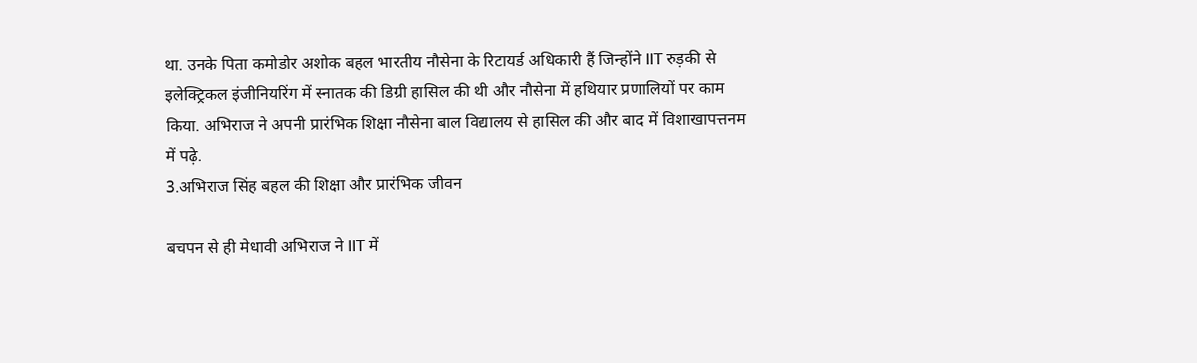था. उनके पिता कमोडोर अशोक बहल भारतीय नौसेना के रिटायर्ड अधिकारी हैं जिन्होंने IIT रुड़की से इलेक्ट्रिकल इंजीनियरिंग में स्नातक की डिग्री हासिल की थी और नौसेना में हथियार प्रणालियों पर काम किया. अभिराज ने अपनी प्रारंभिक शिक्षा नौसेना बाल विद्यालय से हासिल की और बाद में विशाखापत्तनम में पढ़े.
3.अभिराज सिंह बहल की शिक्षा और प्रारंभिक जीवन

बचपन से ही मेधावी अभिराज ने IIT में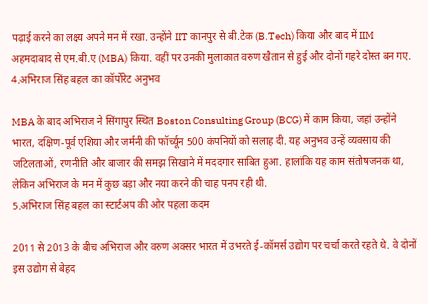पढ़ाई करने का लक्ष्य अपने मन में रखा. उन्होंने IIT कानपुर से बी.टेक (B.Tech) किया और बाद में IIM अहमदाबाद से एम.बी.ए (MBA) किया. वहीं पर उनकी मुलाकात वरुण खैतान से हुई और दोनों गहरे दोस्त बन गए.
4.अभिराज सिंह बहल का कॉर्पोरेट अनुभव

MBA के बाद अभिराज ने सिंगापुर स्थित Boston Consulting Group (BCG) में काम किया, जहां उन्होंने भारत, दक्षिण-पूर्व एशिया और जर्मनी की फॉर्च्यून 500 कंपनियों को सलाह दी. यह अनुभव उन्हें व्यवसाय की जटिलताओं, रणनीति और बाजार की समझ सिखाने में मददगार साबित हुआ. हालांकि यह काम संतोषजनक था, लेकिन अभिराज के मन में कुछ बड़ा और नया करने की चाह पनप रही थी.
5.अभिराज सिंह बहल का स्टार्टअप की ओर पहला कदम

2011 से 2013 के बीच अभिराज और वरुण अक्सर भारत में उभरते ई-कॉमर्स उद्योग पर चर्चा करते रहते थे. वे दोनों इस उद्योग से बेहद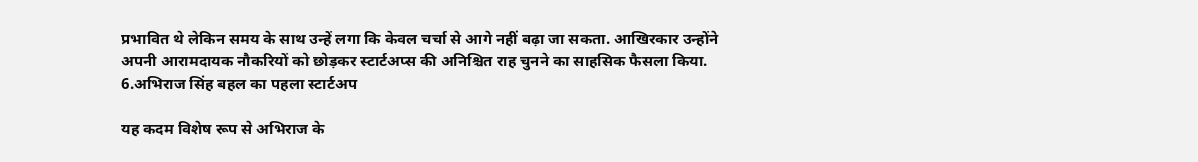प्रभावित थे लेकिन समय के साथ उन्हें लगा कि केवल चर्चा से आगे नहीं बढ़ा जा सकता. आखिरकार उन्होंने अपनी आरामदायक नौकरियों को छोड़कर स्टार्टअप्स की अनिश्चित राह चुनने का साहसिक फैसला किया.
6.अभिराज सिंह बहल का पहला स्टार्टअप

यह कदम विशेष रूप से अभिराज के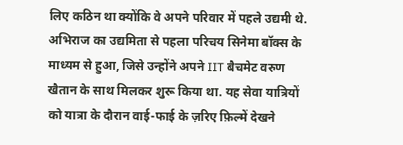लिए कठिन था क्योंकि वे अपने परिवार में पहले उद्यमी थे. अभिराज का उद्यमिता से पहला परिचय सिनेमा बॉक्स के माध्यम से हुआ, जिसे उन्होंने अपने IIT बैचमेट वरुण खैतान के साथ मिलकर शुरू किया था. यह सेवा यात्रियों को यात्रा के दौरान वाई-फाई के ज़रिए फ़िल्में देखने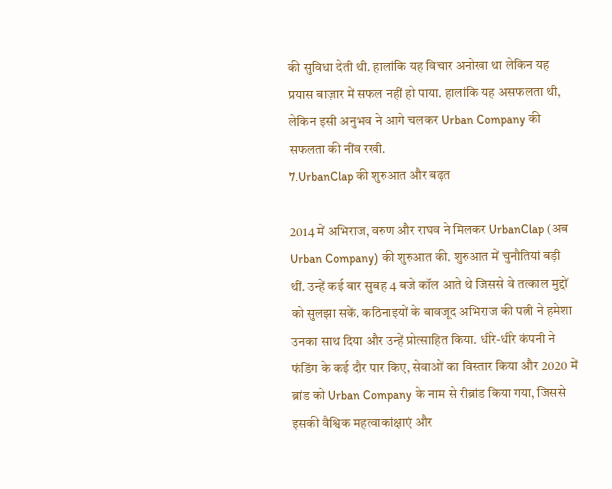की सुविधा देती थी. हालांकि यह विचार अनोखा था लेकिन यह प्रयास बाज़ार में सफल नहीं हो पाया. हालांकि यह असफलता थी, लेकिन इसी अनुभव ने आगे चलकर Urban Company की सफलता की नींव रखी.
7.UrbanClap की शुरुआत और बढ़त

2014 में अभिराज, वरुण और राघव ने मिलकर UrbanClap (अब Urban Company) की शुरुआत की. शुरुआत में चुनौतियां बड़ी थीं. उन्हें कई बार सुबह 4 बजे कॉल आते थे जिससे वे तत्काल मुद्दों को सुलझा सकें. कठिनाइयों के बावजूद अभिराज की पत्नी ने हमेशा उनका साथ दिया और उन्हें प्रोत्साहित किया. धीरे-धीरे कंपनी ने फंडिंग के कई दौर पार किए, सेवाओं का विस्तार किया और 2020 में ब्रांड को Urban Company के नाम से रीब्रांड किया गया, जिससे इसकी वैश्विक महत्वाकांक्षाएं और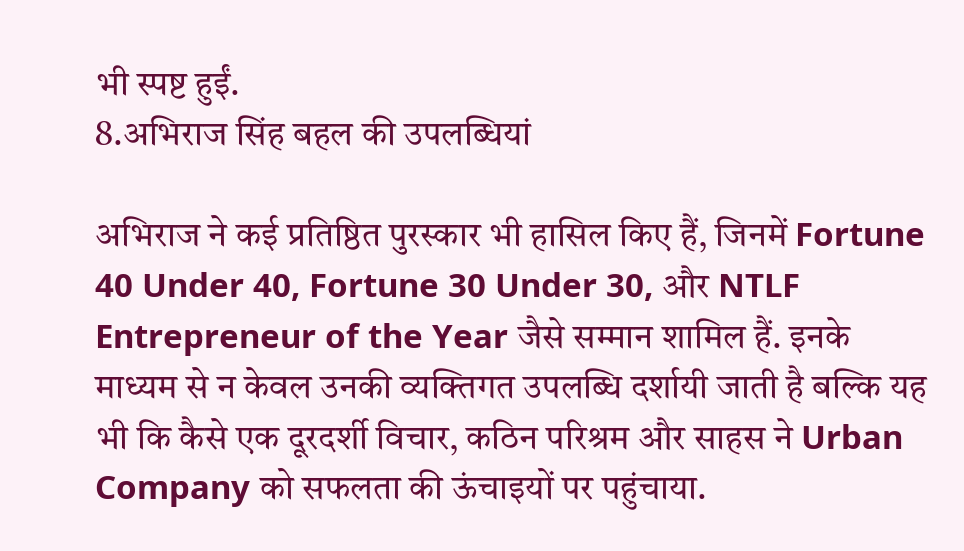भी स्पष्ट हुईं.
8.अभिराज सिंह बहल की उपलब्धियां

अभिराज ने कई प्रतिष्ठित पुरस्कार भी हासिल किए हैं, जिनमें Fortune 40 Under 40, Fortune 30 Under 30, और NTLF Entrepreneur of the Year जैसे सम्मान शामिल हैं. इनके माध्यम से न केवल उनकी व्यक्तिगत उपलब्धि दर्शायी जाती है बल्कि यह भी कि कैसे एक दूरदर्शी विचार, कठिन परिश्रम और साहस ने Urban Company को सफलता की ऊंचाइयों पर पहुंचाया.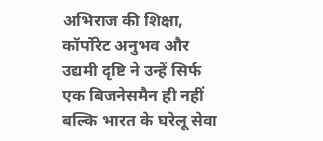अभिराज की शिक्षा, कॉर्पोरेट अनुभव और उद्यमी दृष्टि ने उन्हें सिर्फ एक बिजनेसमैन ही नहीं बल्कि भारत के घरेलू सेवा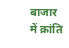बाजार में क्रांति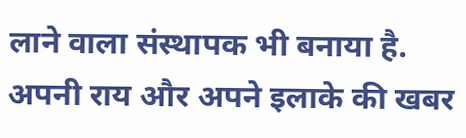लाने वाला संस्थापक भी बनाया है.
अपनी राय और अपने इलाके की खबर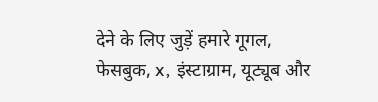देने के लिए जुड़ें हमारे गूगल, फेसबुक, x, इंस्टाग्राम, यूट्यूब और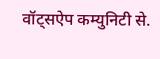वॉट्सऐप कम्युनिटी से.